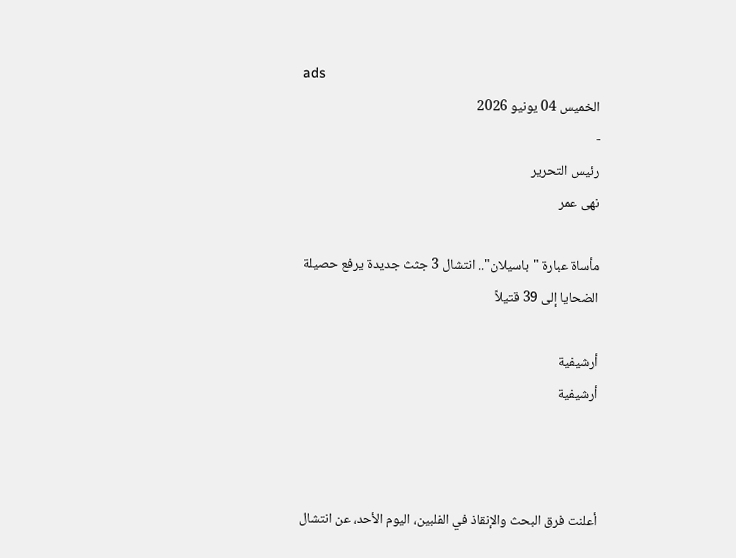ads
الخميس 04 يونيو 2026
-
رئيس التحرير
نهى عمر

مأساة عبارة "باسيلان".. انتشال 3 جثث جديدة يرفع حصيلة الضحايا إلى 39 قتيلاً

أرشيفية
أرشيفية



أعلنت فرق البحث والإنقاذ في الفلبين، اليوم الأحد، عن انتشال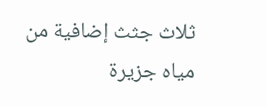ثلاث جثث إضافية من مياه جزيرة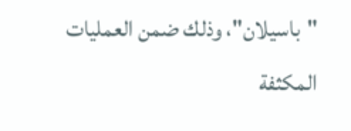"باسيلان"، وذلك ضمن العمليات المكثفة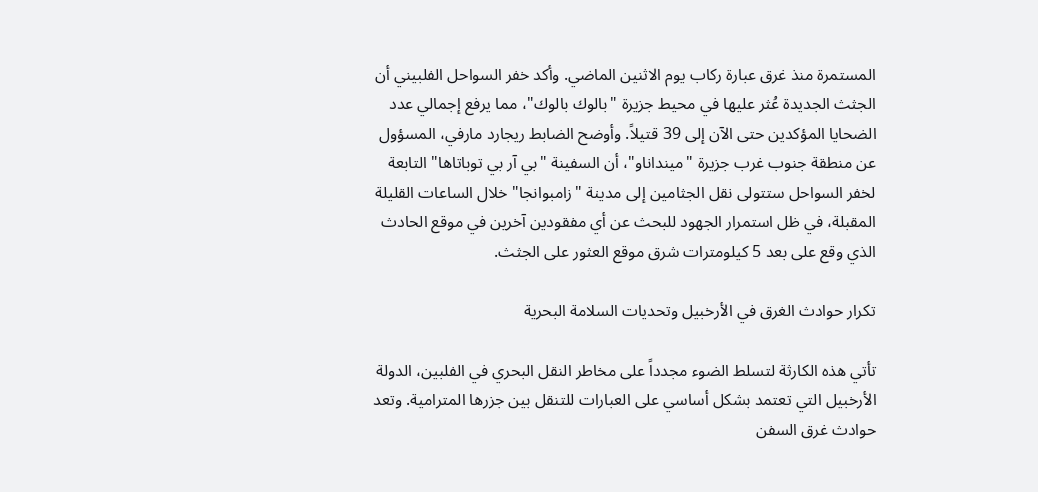المستمرة منذ غرق عبارة ركاب يوم الاثنين الماضي. وأكد خفر السواحل الفلبيني أن الجثث الجديدة عُثر عليها في محيط جزيرة "بالوك بالوك"، مما يرفع إجمالي عدد الضحايا المؤكدين حتى الآن إلى 39 قتيلاً. وأوضح الضابط ريجارد مارفي، المسؤول عن منطقة جنوب غرب جزيرة "مينداناو"، أن السفينة "بي آر بي توباتاها" التابعة لخفر السواحل ستتولى نقل الجثامين إلى مدينة "زامبوانجا" خلال الساعات القليلة المقبلة، في ظل استمرار الجهود للبحث عن أي مفقودين آخرين في موقع الحادث الذي وقع على بعد 5 كيلومترات شرق موقع العثور على الجثث.

تكرار حوادث الغرق في الأرخبيل وتحديات السلامة البحرية

تأتي هذه الكارثة لتسلط الضوء مجدداً على مخاطر النقل البحري في الفلبين، الدولة الأرخبيل التي تعتمد بشكل أساسي على العبارات للتنقل بين جزرها المترامية. وتعد حوادث غرق السفن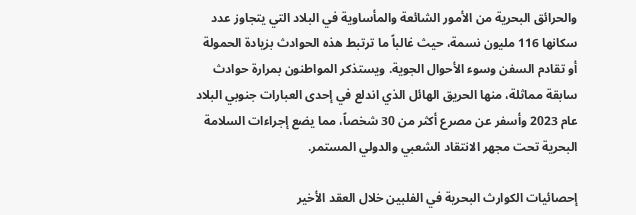والحرائق البحرية من الأمور الشائعة والمأساوية في البلاد التي يتجاوز عدد سكانها 116 مليون نسمة، حيث غالباً ما ترتبط هذه الحوادث بزيادة الحمولة أو تقادم السفن وسوء الأحوال الجوية. ويستذكر المواطنون بمرارة حوادث سابقة مماثلة، منها الحريق الهائل الذي اندلع في إحدى العبارات جنوبي البلاد عام 2023 وأسفر عن مصرع أكثر من 30 شخصاً، مما يضع إجراءات السلامة البحرية تحت مجهر الانتقاد الشعبي والدولي المستمر.

إحصائيات الكوارث البحرية في الفلبين خلال العقد الأخير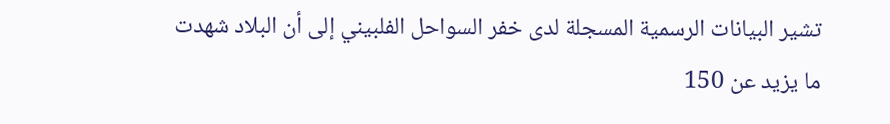تشير البيانات الرسمية المسجلة لدى خفر السواحل الفلبيني إلى أن البلاد شهدت ما يزيد عن 150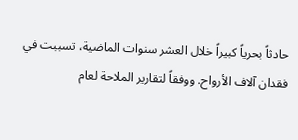حادثاً بحرياً كبيراً خلال العشر سنوات الماضية، تسببت في فقدان آلاف الأرواح. ووفقاً لتقارير الملاحة لعام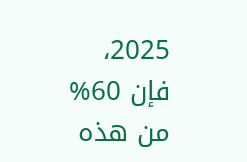2025، فإن 60% من هذه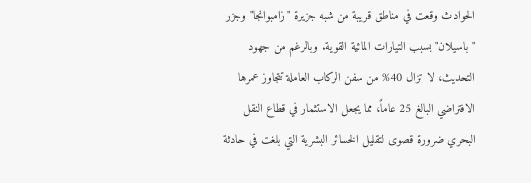الحوادث وقعت في مناطق قريبة من شبه جزيرة "زامبوانجا" وجزر "باسيلان" بسبب التيارات المائية القوية. وبالرغم من جهود التحديث، لا تزال 40% من سفن الركاب العاملة تتجاوز عمرها الافتراضي البالغ 25 عاماً، مما يجعل الاستثمار في قطاع النقل البحري ضرورة قصوى لتقليل الخسائر البشرية التي بلغت في حادثة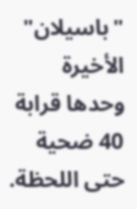"باسيلان" الأخيرة وحدها قرابة 40 ضحية حتى اللحظة.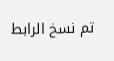تم نسخ الرابط